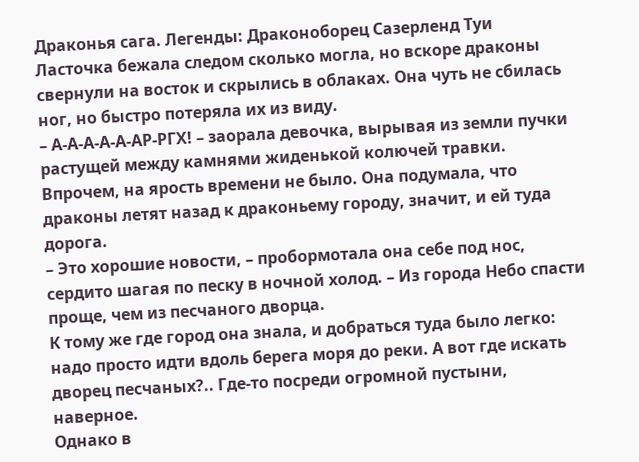Драконья сага. Легенды: Драконоборец Сазерленд Туи
Ласточка бежала следом сколько могла, но вскоре драконы свернули на восток и скрылись в облаках. Она чуть не сбилась ног, но быстро потеряла их из виду.
– А-А-А-А-А-АР-РГХ! – заорала девочка, вырывая из земли пучки растущей между камнями жиденькой колючей травки.
Впрочем, на ярость времени не было. Она подумала, что драконы летят назад к драконьему городу, значит, и ей туда дорога.
– Это хорошие новости, – пробормотала она себе под нос, сердито шагая по песку в ночной холод. – Из города Небо спасти проще, чем из песчаного дворца.
К тому же где город она знала, и добраться туда было легко: надо просто идти вдоль берега моря до реки. А вот где искать дворец песчаных?.. Где-то посреди огромной пустыни, наверное.
Однако в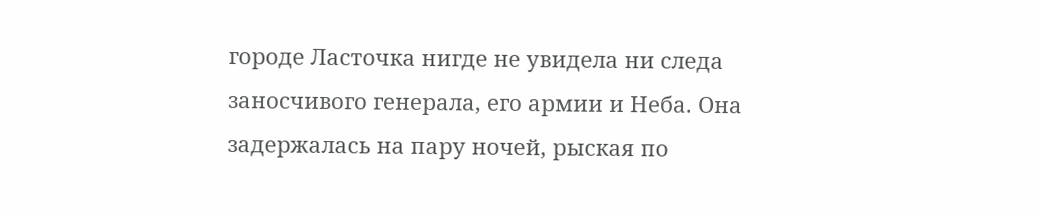городе Ласточка нигде не увидела ни следа заносчивого генерала, его армии и Неба. Она задержалась на пару ночей, рыская по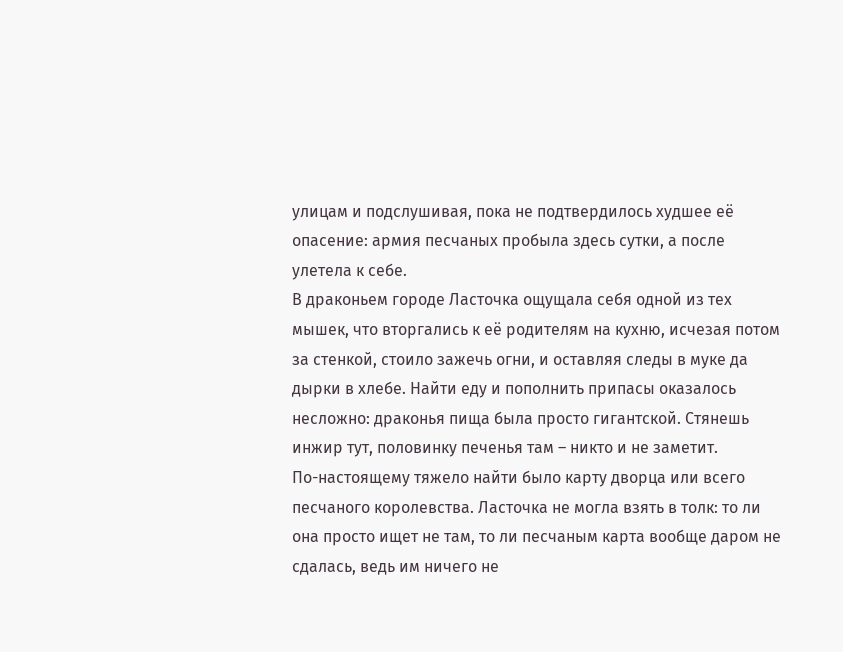улицам и подслушивая, пока не подтвердилось худшее её опасение: армия песчаных пробыла здесь сутки, а после улетела к себе.
В драконьем городе Ласточка ощущала себя одной из тех мышек, что вторгались к её родителям на кухню, исчезая потом за стенкой, стоило зажечь огни, и оставляя следы в муке да дырки в хлебе. Найти еду и пополнить припасы оказалось несложно: драконья пища была просто гигантской. Стянешь инжир тут, половинку печенья там – никто и не заметит.
По-настоящему тяжело найти было карту дворца или всего песчаного королевства. Ласточка не могла взять в толк: то ли она просто ищет не там, то ли песчаным карта вообще даром не сдалась, ведь им ничего не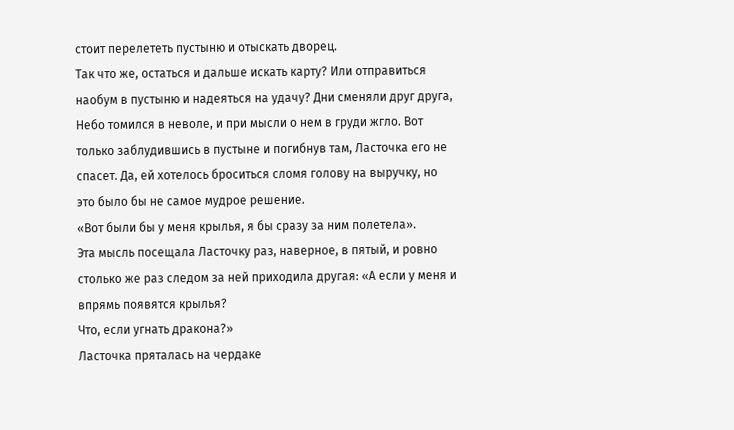стоит перелететь пустыню и отыскать дворец.
Так что же, остаться и дальше искать карту? Или отправиться наобум в пустыню и надеяться на удачу? Дни сменяли друг друга, Небо томился в неволе, и при мысли о нем в груди жгло. Вот только заблудившись в пустыне и погибнув там, Ласточка его не спасет. Да, ей хотелось броситься сломя голову на выручку, но это было бы не самое мудрое решение.
«Вот были бы у меня крылья, я бы сразу за ним полетела».
Эта мысль посещала Ласточку раз, наверное, в пятый, и ровно столько же раз следом за ней приходила другая: «А если у меня и впрямь появятся крылья?
Что, если угнать дракона?»
Ласточка пряталась на чердаке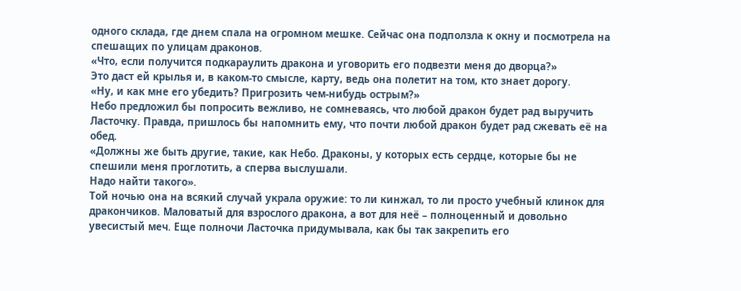одного склада, где днем спала на огромном мешке. Сейчас она подползла к окну и посмотрела на спешащих по улицам драконов.
«Что, если получится подкараулить дракона и уговорить его подвезти меня до дворца?»
Это даст ей крылья и, в каком-то смысле, карту, ведь она полетит на том, кто знает дорогу.
«Ну, и как мне его убедить? Пригрозить чем-нибудь острым?»
Небо предложил бы попросить вежливо, не сомневаясь, что любой дракон будет рад выручить Ласточку. Правда, пришлось бы напомнить ему, что почти любой дракон будет рад сжевать её на обед.
«Должны же быть другие, такие, как Небо. Драконы, у которых есть сердце, которые бы не спешили меня проглотить, а сперва выслушали.
Надо найти такого».
Той ночью она на всякий случай украла оружие: то ли кинжал, то ли просто учебный клинок для дракончиков. Маловатый для взрослого дракона, а вот для неё – полноценный и довольно увесистый меч. Еще полночи Ласточка придумывала, как бы так закрепить его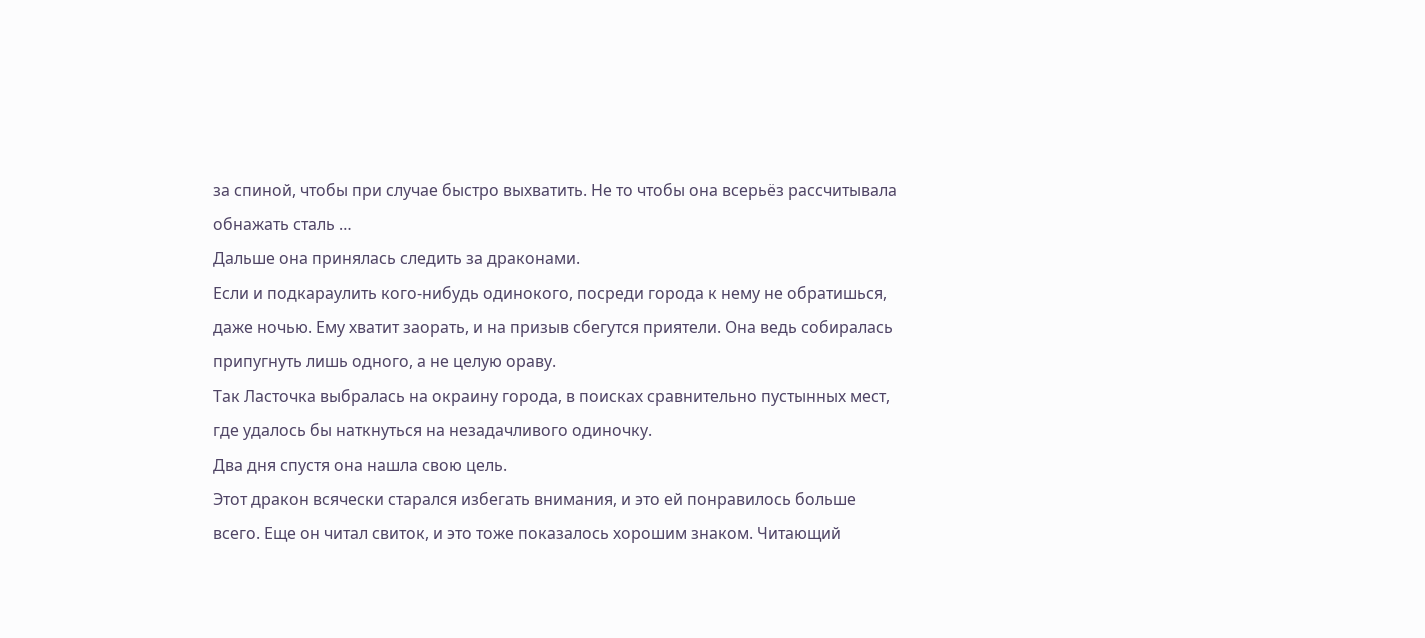за спиной, чтобы при случае быстро выхватить. Не то чтобы она всерьёз рассчитывала обнажать сталь …
Дальше она принялась следить за драконами.
Если и подкараулить кого-нибудь одинокого, посреди города к нему не обратишься, даже ночью. Ему хватит заорать, и на призыв сбегутся приятели. Она ведь собиралась припугнуть лишь одного, а не целую ораву.
Так Ласточка выбралась на окраину города, в поисках сравнительно пустынных мест, где удалось бы наткнуться на незадачливого одиночку.
Два дня спустя она нашла свою цель.
Этот дракон всячески старался избегать внимания, и это ей понравилось больше всего. Еще он читал свиток, и это тоже показалось хорошим знаком. Читающий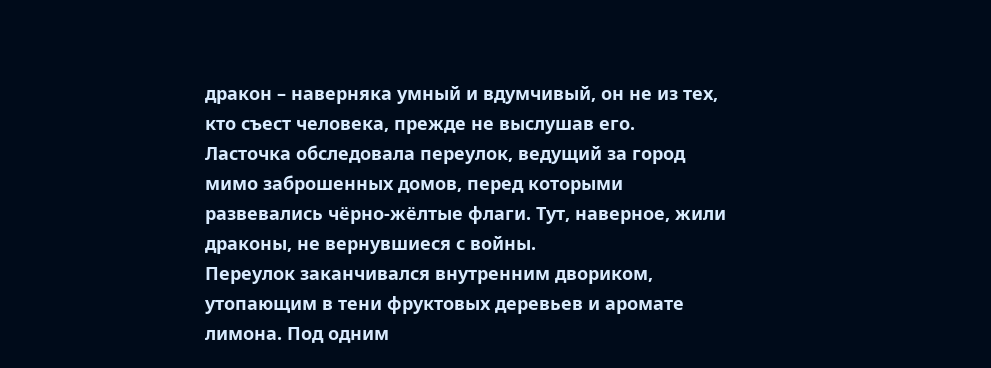дракон – наверняка умный и вдумчивый, он не из тех, кто съест человека, прежде не выслушав его.
Ласточка обследовала переулок, ведущий за город мимо заброшенных домов, перед которыми развевались чёрно-жёлтые флаги. Тут, наверное, жили драконы, не вернувшиеся с войны.
Переулок заканчивался внутренним двориком, утопающим в тени фруктовых деревьев и аромате лимона. Под одним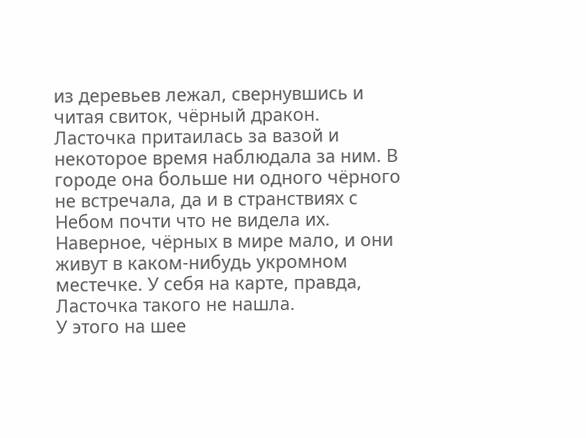из деревьев лежал, свернувшись и читая свиток, чёрный дракон.
Ласточка притаилась за вазой и некоторое время наблюдала за ним. В городе она больше ни одного чёрного не встречала, да и в странствиях с Небом почти что не видела их. Наверное, чёрных в мире мало, и они живут в каком-нибудь укромном местечке. У себя на карте, правда, Ласточка такого не нашла.
У этого на шее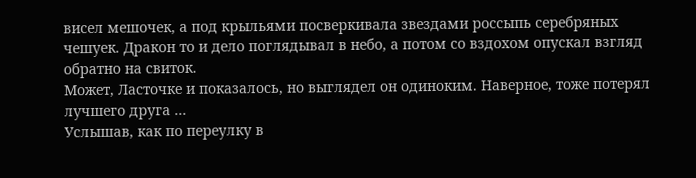висел мешочек, а под крыльями посверкивала звездами россыпь серебряных чешуек. Дракон то и дело поглядывал в небо, а потом со вздохом опускал взгляд обратно на свиток.
Может, Ласточке и показалось, но выглядел он одиноким. Наверное, тоже потерял лучшего друга …
Услышав, как по переулку в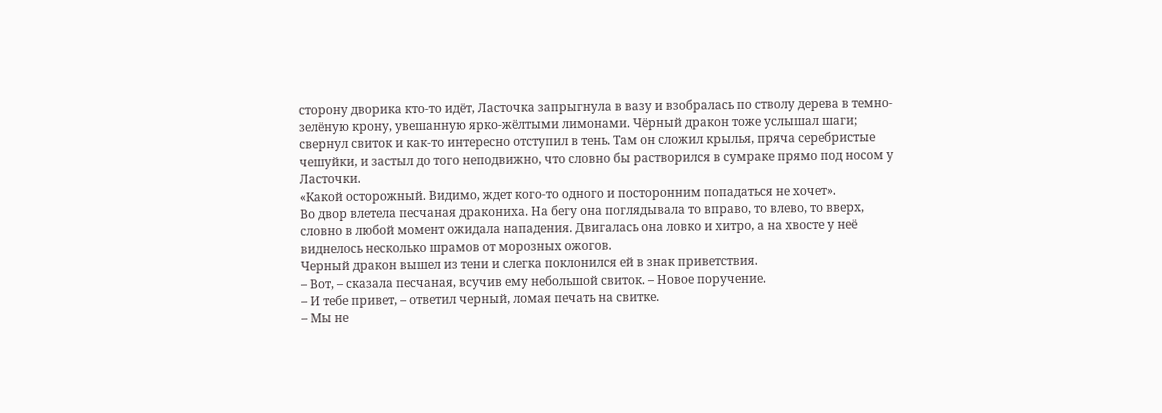сторону дворика кто-то идёт, Ласточка запрыгнула в вазу и взобралась по стволу дерева в темно-зелёную крону, увешанную ярко-жёлтыми лимонами. Чёрный дракон тоже услышал шаги; свернул свиток и как-то интересно отступил в тень. Там он сложил крылья, пряча серебристые чешуйки, и застыл до того неподвижно, что словно бы растворился в сумраке прямо под носом у Ласточки.
«Какой осторожный. Видимо, ждет кого-то одного и посторонним попадаться не хочет».
Во двор влетела песчаная дракониха. На бегу она поглядывала то вправо, то влево, то вверх, словно в любой момент ожидала нападения. Двигалась она ловко и хитро, а на хвосте у неё виднелось несколько шрамов от морозных ожогов.
Черный дракон вышел из тени и слегка поклонился ей в знак приветствия.
– Вот, – сказала песчаная, всучив ему небольшой свиток. – Новое поручение.
– И тебе привет, – ответил черный, ломая печать на свитке.
– Мы не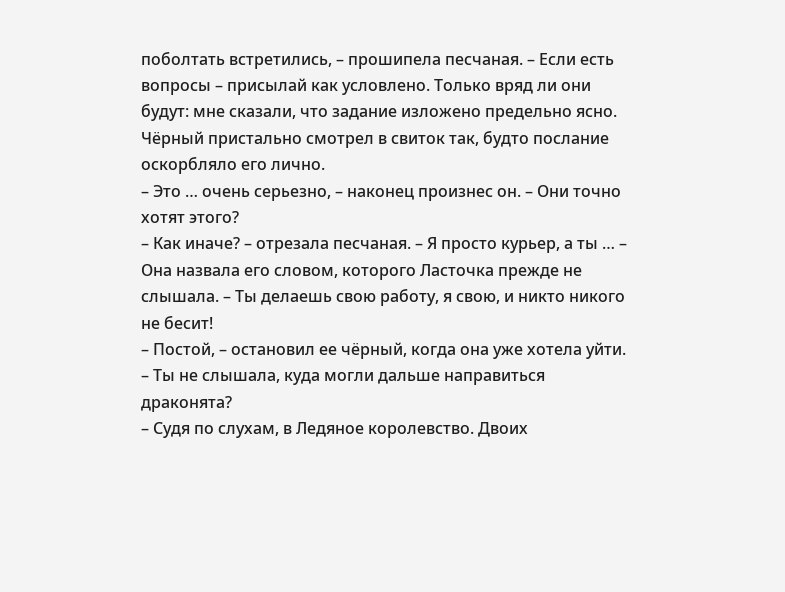поболтать встретились, – прошипела песчаная. – Если есть вопросы – присылай как условлено. Только вряд ли они будут: мне сказали, что задание изложено предельно ясно.
Чёрный пристально смотрел в свиток так, будто послание оскорбляло его лично.
– Это … очень серьезно, – наконец произнес он. – Они точно хотят этого?
– Как иначе? – отрезала песчаная. – Я просто курьер, а ты … – Она назвала его словом, которого Ласточка прежде не слышала. – Ты делаешь свою работу, я свою, и никто никого не бесит!
– Постой, – остановил ее чёрный, когда она уже хотела уйти. – Ты не слышала, куда могли дальше направиться драконята?
– Судя по слухам, в Ледяное королевство. Двоих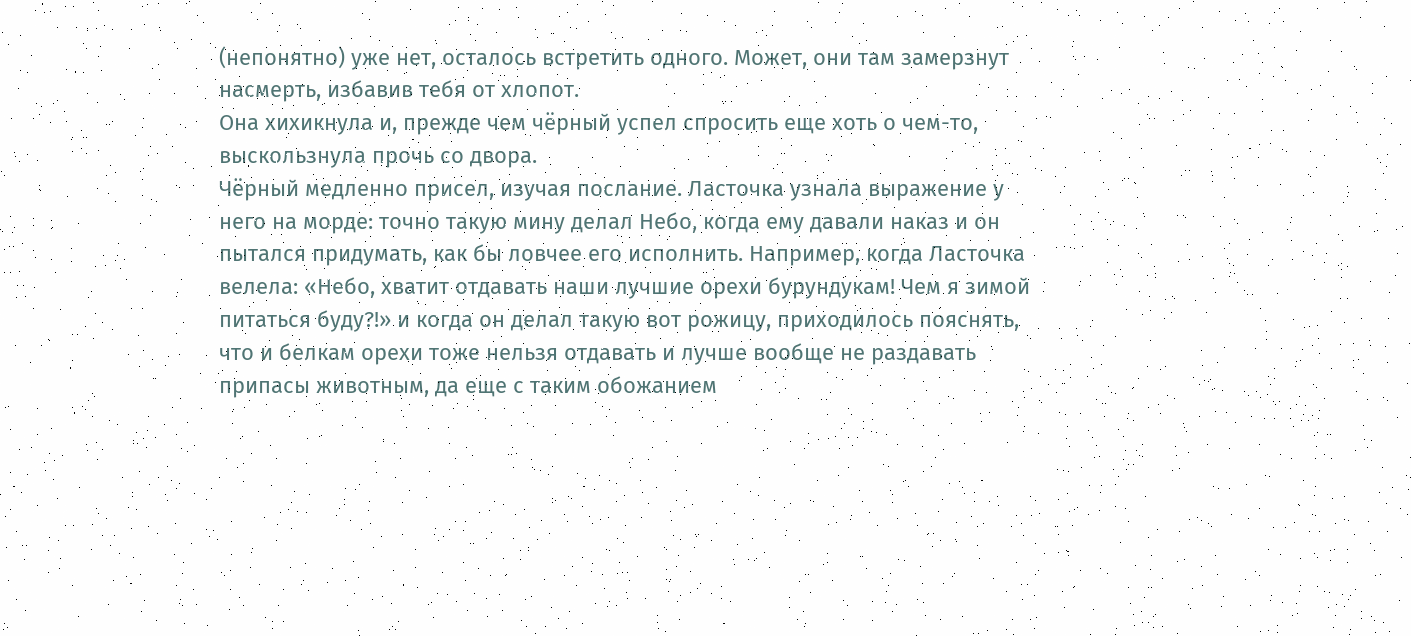(непонятно) уже нет, осталось встретить одного. Может, они там замерзнут насмерть, избавив тебя от хлопот.
Она хихикнула и, прежде чем чёрный успел спросить еще хоть о чем-то, выскользнула прочь со двора.
Чёрный медленно присел, изучая послание. Ласточка узнала выражение у него на морде: точно такую мину делал Небо, когда ему давали наказ и он пытался придумать, как бы ловчее его исполнить. Например, когда Ласточка велела: «Небо, хватит отдавать наши лучшие орехи бурундукам! Чем я зимой питаться буду?!» и когда он делал такую вот рожицу, приходилось пояснять, что и белкам орехи тоже нельзя отдавать и лучше вообще не раздавать припасы животным, да еще с таким обожанием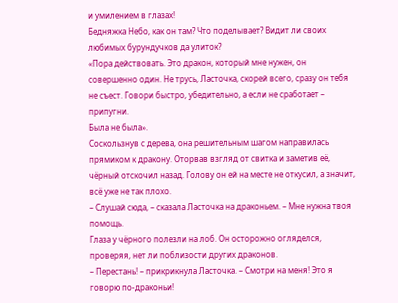и умилением в глазах!
Бедняжка Небо, как он там? Что поделывает? Видит ли своих любимых бурундучков да улиток?
«Пора действовать. Это дракон, который мне нужен, он совершенно один. Не трусь, Ласточка, скорей всего, сразу он тебя не съест. Говори быстро, убедительно, а если не сработает – припугни.
Была не была».
Соскользнув с дерева, она решительным шагом направилась прямиком к дракону. Оторвав взгляд от свитка и заметив её, чёрный отскочил назад. Голову он ей на месте не откусил, а значит, всё уже не так плохо.
– Слушай сюда, – сказала Ласточка на драконьем. – Мне нужна твоя помощь.
Глаза у чёрного полезли на лоб. Он осторожно огляделся, проверяя, нет ли поблизости других драконов.
– Перестань! – прикрикнула Ласточка. – Смотри на меня! Это я говорю по-драконьи!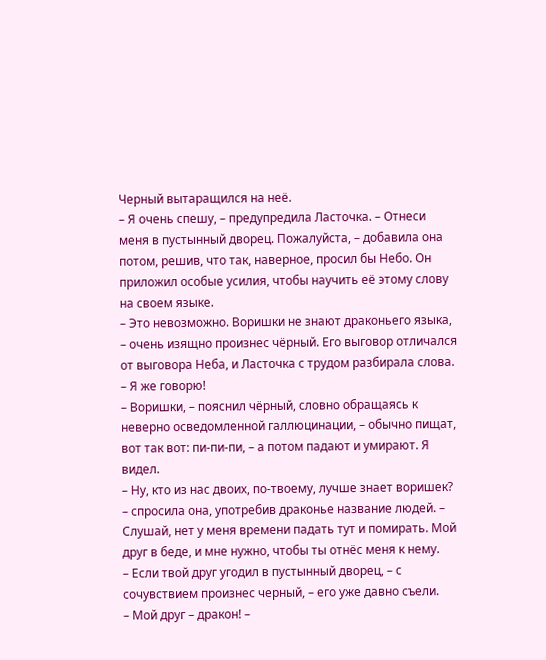Черный вытаращился на неё.
– Я очень спешу, – предупредила Ласточка. – Отнеси меня в пустынный дворец. Пожалуйста, – добавила она потом, решив, что так, наверное, просил бы Небо. Он приложил особые усилия, чтобы научить её этому слову на своем языке.
– Это невозможно. Воришки не знают драконьего языка, – очень изящно произнес чёрный. Его выговор отличался от выговора Неба, и Ласточка с трудом разбирала слова.
– Я же говорю!
– Воришки, – пояснил чёрный, словно обращаясь к неверно осведомленной галлюцинации, – обычно пищат, вот так вот: пи-пи-пи, – а потом падают и умирают. Я видел.
– Ну, кто из нас двоих, по-твоему, лучше знает воришек? – спросила она, употребив драконье название людей. – Слушай, нет у меня времени падать тут и помирать. Мой друг в беде, и мне нужно, чтобы ты отнёс меня к нему.
– Если твой друг угодил в пустынный дворец, – с сочувствием произнес черный, – его уже давно съели.
– Мой друг – дракон! –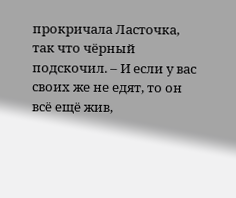прокричала Ласточка, так что чёрный подскочил. – И если у вас своих же не едят, то он всё ещё жив,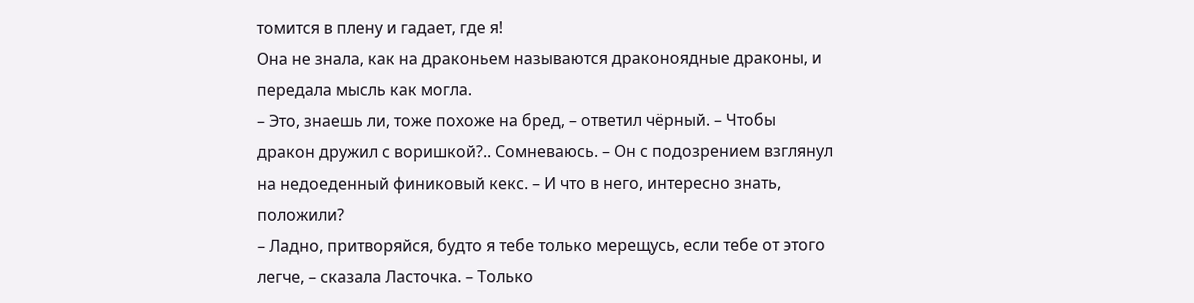томится в плену и гадает, где я!
Она не знала, как на драконьем называются драконоядные драконы, и передала мысль как могла.
– Это, знаешь ли, тоже похоже на бред, – ответил чёрный. – Чтобы дракон дружил с воришкой?.. Сомневаюсь. – Он с подозрением взглянул на недоеденный финиковый кекс. – И что в него, интересно знать, положили?
– Ладно, притворяйся, будто я тебе только мерещусь, если тебе от этого легче, – сказала Ласточка. – Только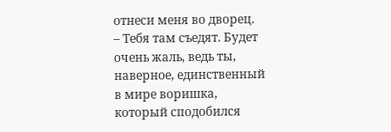отнеси меня во дворец.
– Тебя там съедят. Будет очень жаль, ведь ты, наверное, единственный в мире воришка, который сподобился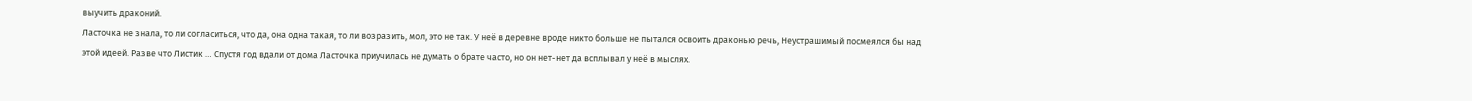выучить драконий.
Ласточка не знала, то ли согласиться, что да, она одна такая, то ли возразить, мол, это не так. У неё в деревне вроде никто больше не пытался освоить драконью речь, Неустрашимый посмеялся бы над этой идеей. Разве что Листик … Спустя год вдали от дома Ласточка приучилась не думать о брате часто, но он нет-нет да всплывал у неё в мыслях.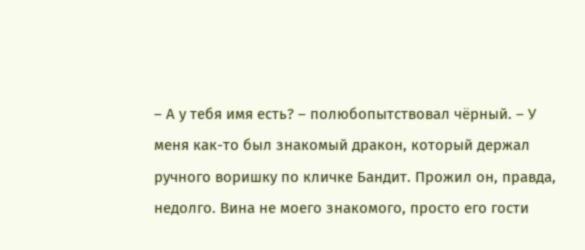– А у тебя имя есть? – полюбопытствовал чёрный. – У меня как-то был знакомый дракон, который держал ручного воришку по кличке Бандит. Прожил он, правда, недолго. Вина не моего знакомого, просто его гости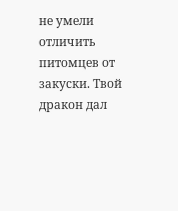не умели отличить питомцев от закуски. Твой дракон дал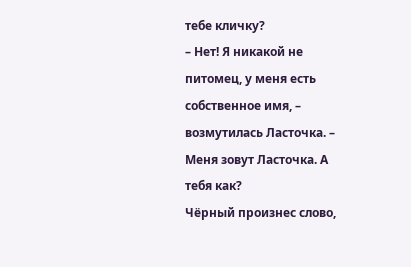тебе кличку?
– Нет! Я никакой не питомец, у меня есть собственное имя, – возмутилась Ласточка. – Меня зовут Ласточка. А тебя как?
Чёрный произнес слово,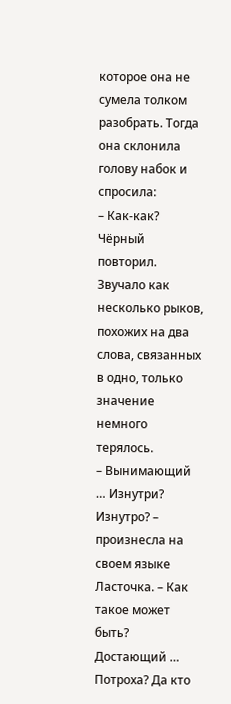которое она не сумела толком разобрать. Тогда она склонила голову набок и спросила:
– Как-как?
Чёрный повторил. Звучало как несколько рыков, похожих на два слова, связанных в одно, только значение немного терялось.
– Вынимающий … Изнутри? Изнутро? – произнесла на своем языке Ласточка. – Как такое может быть? Достающий … Потроха? Да кто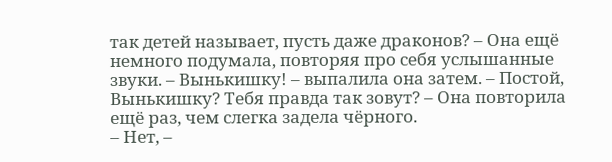так детей называет, пусть даже драконов? – Она ещё немного подумала, повторяя про себя услышанные звуки. – Вынькишку! – выпалила она затем. – Постой, Вынькишку? Тебя правда так зовут? – Она повторила ещё раз, чем слегка задела чёрного.
– Нет, –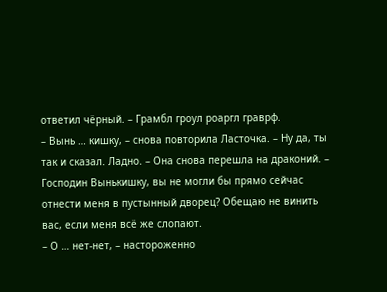ответил чёрный. – Грамбл гроул роаргл граврф.
– Вынь … кишку, – снова повторила Ласточка. – Ну да, ты так и сказал. Ладно. – Она снова перешла на драконий. – Господин Вынькишку, вы не могли бы прямо сейчас отнести меня в пустынный дворец? Обещаю не винить вас, если меня всё же слопают.
– О … нет-нет, – настороженно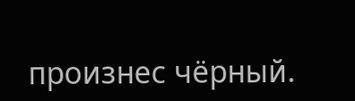произнес чёрный.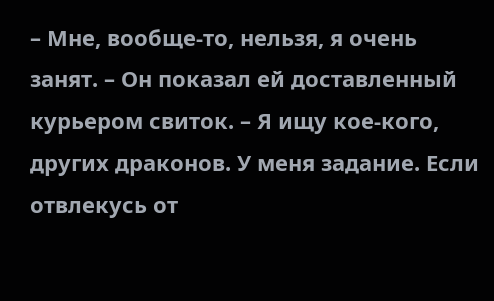– Мне, вообще-то, нельзя, я очень занят. – Он показал ей доставленный курьером свиток. – Я ищу кое-кого, других драконов. У меня задание. Если отвлекусь от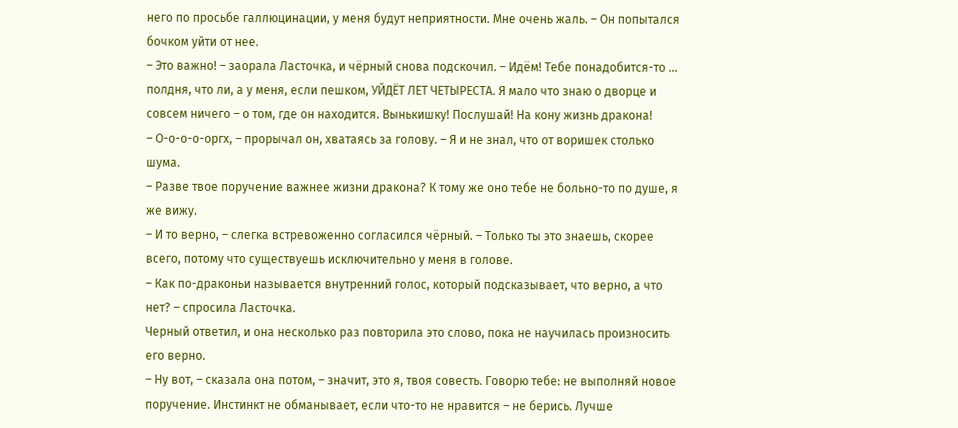него по просьбе галлюцинации, у меня будут неприятности. Мне очень жаль. – Он попытался бочком уйти от нее.
– Это важно! – заорала Ласточка, и чёрный снова подскочил. – Идём! Тебе понадобится-то … полдня, что ли, а у меня, если пешком, УЙДЁТ ЛЕТ ЧЕТЫРЕСТА. Я мало что знаю о дворце и совсем ничего – о том, где он находится. Вынькишку! Послушай! На кону жизнь дракона!
– О-о-о-о-оргх, – прорычал он, хватаясь за голову. – Я и не знал, что от воришек столько шума.
– Разве твое поручение важнее жизни дракона? К тому же оно тебе не больно-то по душе, я же вижу.
– И то верно, – слегка встревоженно согласился чёрный. – Только ты это знаешь, скорее всего, потому что существуешь исключительно у меня в голове.
– Как по-драконьи называется внутренний голос, который подсказывает, что верно, а что нет? – спросила Ласточка.
Черный ответил, и она несколько раз повторила это слово, пока не научилась произносить его верно.
– Ну вот, – сказала она потом, – значит, это я, твоя совесть. Говорю тебе: не выполняй новое поручение. Инстинкт не обманывает, если что-то не нравится – не берись. Лучше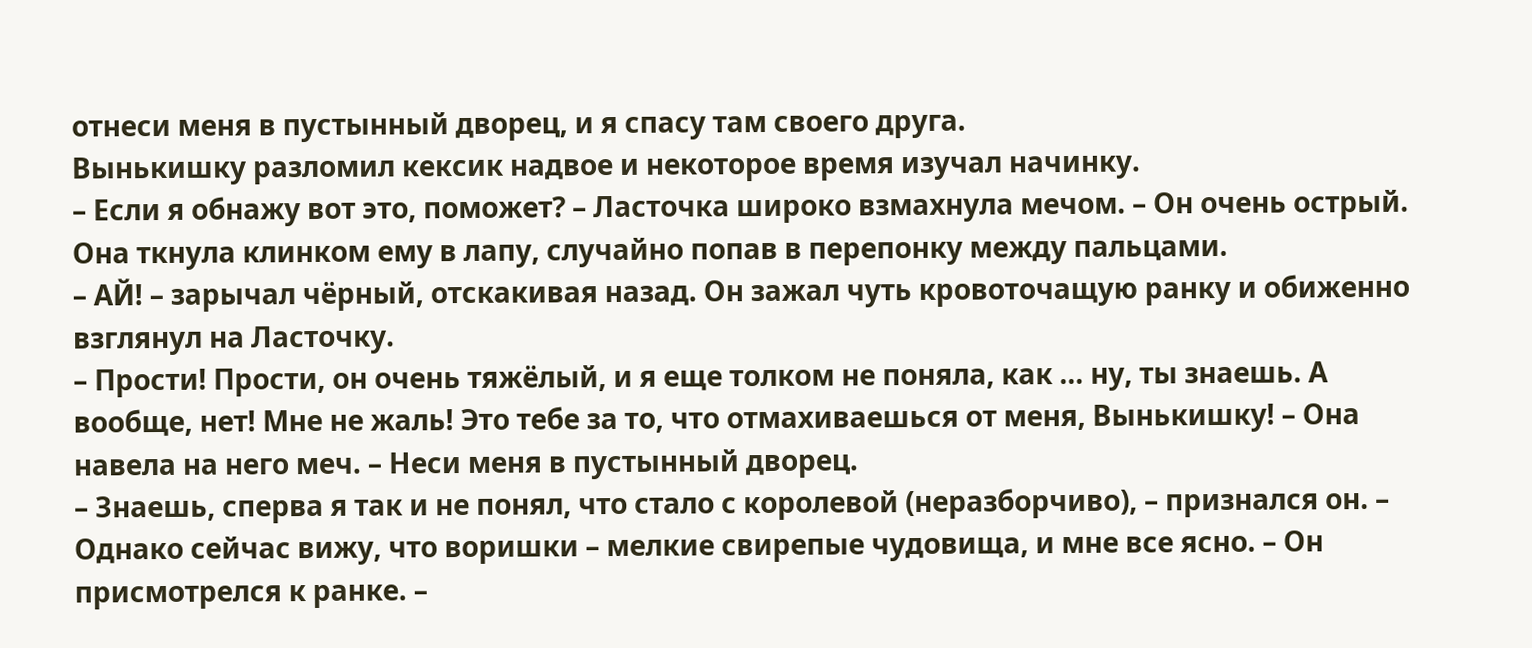отнеси меня в пустынный дворец, и я спасу там своего друга.
Вынькишку разломил кексик надвое и некоторое время изучал начинку.
– Если я обнажу вот это, поможет? – Ласточка широко взмахнула мечом. – Он очень острый.
Она ткнула клинком ему в лапу, случайно попав в перепонку между пальцами.
– АЙ! – зарычал чёрный, отскакивая назад. Он зажал чуть кровоточащую ранку и обиженно взглянул на Ласточку.
– Прости! Прости, он очень тяжёлый, и я еще толком не поняла, как … ну, ты знаешь. А вообще, нет! Мне не жаль! Это тебе за то, что отмахиваешься от меня, Вынькишку! – Она навела на него меч. – Неси меня в пустынный дворец.
– Знаешь, сперва я так и не понял, что стало с королевой (неразборчиво), – признался он. – Однако сейчас вижу, что воришки – мелкие свирепые чудовища, и мне все ясно. – Он присмотрелся к ранке. –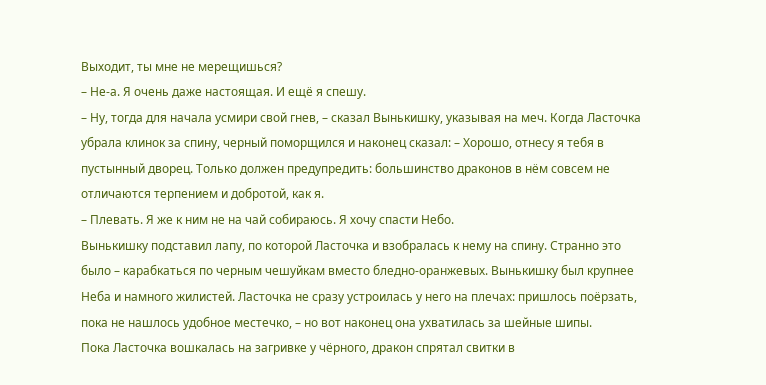Выходит, ты мне не мерещишься?
– Не-а. Я очень даже настоящая. И ещё я спешу.
– Ну, тогда для начала усмири свой гнев, – сказал Вынькишку, указывая на меч. Когда Ласточка убрала клинок за спину, черный поморщился и наконец сказал: – Хорошо, отнесу я тебя в пустынный дворец. Только должен предупредить: большинство драконов в нём совсем не отличаются терпением и добротой, как я.
– Плевать. Я же к ним не на чай собираюсь. Я хочу спасти Небо.
Вынькишку подставил лапу, по которой Ласточка и взобралась к нему на спину. Странно это было – карабкаться по черным чешуйкам вместо бледно-оранжевых. Вынькишку был крупнее Неба и намного жилистей. Ласточка не сразу устроилась у него на плечах: пришлось поёрзать, пока не нашлось удобное местечко, – но вот наконец она ухватилась за шейные шипы.
Пока Ласточка вошкалась на загривке у чёрного, дракон спрятал свитки в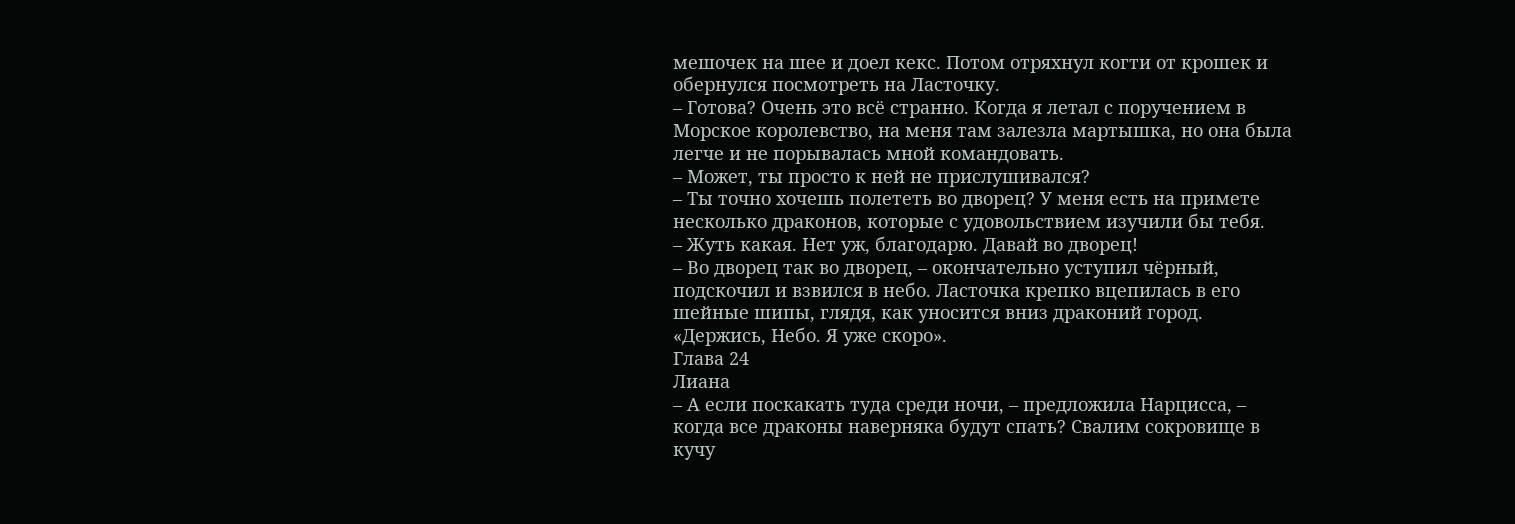мешочек на шее и доел кекс. Потом отряхнул когти от крошек и обернулся посмотреть на Ласточку.
– Готова? Очень это всё странно. Когда я летал с поручением в Морское королевство, на меня там залезла мартышка, но она была легче и не порывалась мной командовать.
– Может, ты просто к ней не прислушивался?
– Ты точно хочешь полететь во дворец? У меня есть на примете несколько драконов, которые с удовольствием изучили бы тебя.
– Жуть какая. Нет уж, благодарю. Давай во дворец!
– Во дворец так во дворец, – окончательно уступил чёрный, подскочил и взвился в небо. Ласточка крепко вцепилась в его шейные шипы, глядя, как уносится вниз драконий город.
«Держись, Небо. Я уже скоро».
Глава 24
Лиана
– А если поскакать туда среди ночи, – предложила Нарцисса, – когда все драконы наверняка будут спать? Свалим сокровище в кучу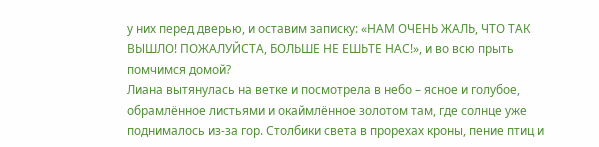у них перед дверью, и оставим записку: «НАМ ОЧЕНЬ ЖАЛЬ, ЧТО ТАК ВЫШЛО! ПОЖАЛУЙСТА, БОЛЬШЕ НЕ ЕШЬТЕ НАС!», и во всю прыть помчимся домой?
Лиана вытянулась на ветке и посмотрела в небо – ясное и голубое, обрамлённое листьями и окаймлённое золотом там, где солнце уже поднималось из-за гор. Столбики света в прорехах кроны, пение птиц и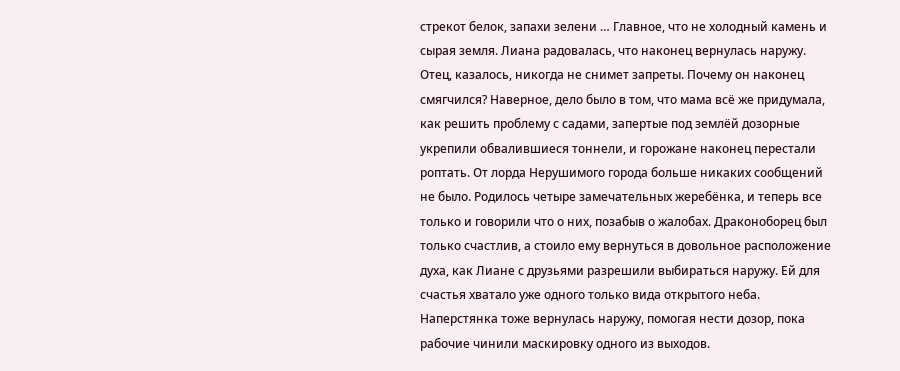стрекот белок, запахи зелени … Главное, что не холодный камень и сырая земля. Лиана радовалась, что наконец вернулась наружу.
Отец, казалось, никогда не снимет запреты. Почему он наконец смягчился? Наверное, дело было в том, что мама всё же придумала, как решить проблему с садами, запертые под землёй дозорные укрепили обвалившиеся тоннели, и горожане наконец перестали роптать. От лорда Нерушимого города больше никаких сообщений не было. Родилось четыре замечательных жеребёнка, и теперь все только и говорили что о них, позабыв о жалобах. Драконоборец был только счастлив, а стоило ему вернуться в довольное расположение духа, как Лиане с друзьями разрешили выбираться наружу. Ей для счастья хватало уже одного только вида открытого неба.
Наперстянка тоже вернулась наружу, помогая нести дозор, пока рабочие чинили маскировку одного из выходов.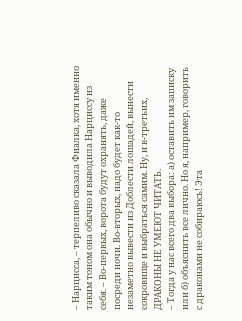– Нарцисса, – терпеливо сказала Фиалка, хотя именно таким тоном она обычно и выводила Нарциссу из себя. – Во-первых, ворота будут охранять, даже посреди ночи. Во-вторых, надо будет как-то незаметно вывести из Доблести лошадей, вынести сокровище и выбраться самим. Ну, и в-третьих, ДРАКОНЫ НЕ УМЕЮТ ЧИТАТЬ.
– Тогда у нас всего два выбора: а) оставить им записку или б) объяснить все лично. Но я, например, говорить с драконами не собираюсь! Эта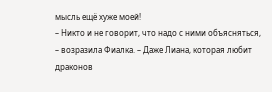мысль ещё хуже моей!
– Никто и не говорит, что надо с ними объясняться, – возразила Фиалка. – Даже Лиана, которая любит драконов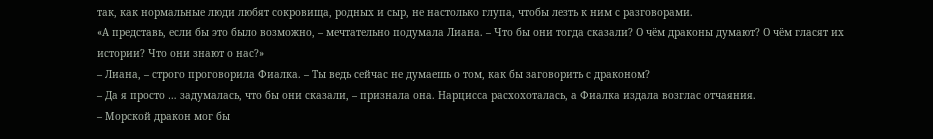так, как нормальные люди любят сокровища, родных и сыр, не настолько глупа, чтобы лезть к ним с разговорами.
«А представь, если бы это было возможно, – мечтательно подумала Лиана. – Что бы они тогда сказали? О чём драконы думают? О чём гласят их истории? Что они знают о нас?»
– Лиана, – строго проговорила Фиалка. – Ты ведь сейчас не думаешь о том, как бы заговорить с драконом?
– Да я просто … задумалась, что бы они сказали, – признала она. Нарцисса расхохоталась, а Фиалка издала возглас отчаяния.
– Морской дракон мог бы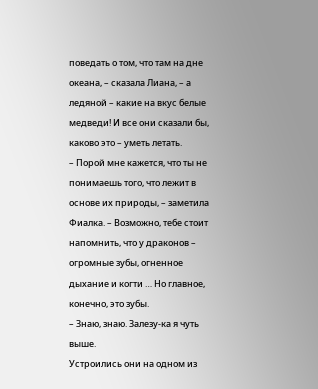поведать о том, что там на дне океана, – сказала Лиана, – а ледяной – какие на вкус белые медведи! И все они сказали бы, каково это – уметь летать.
– Порой мне кажется, что ты не понимаешь того, что лежит в основе их природы, – заметила Фиалка. – Возможно, тебе стоит напомнить, что у драконов – огромные зубы, огненное дыхание и когти … Но главное, конечно, это зубы.
– Знаю, знаю. Залезу-ка я чуть выше.
Устроились они на одном из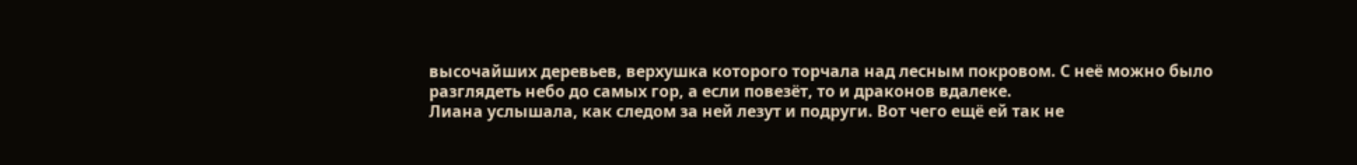высочайших деревьев, верхушка которого торчала над лесным покровом. С неё можно было разглядеть небо до самых гор, а если повезёт, то и драконов вдалеке.
Лиана услышала, как следом за ней лезут и подруги. Вот чего ещё ей так не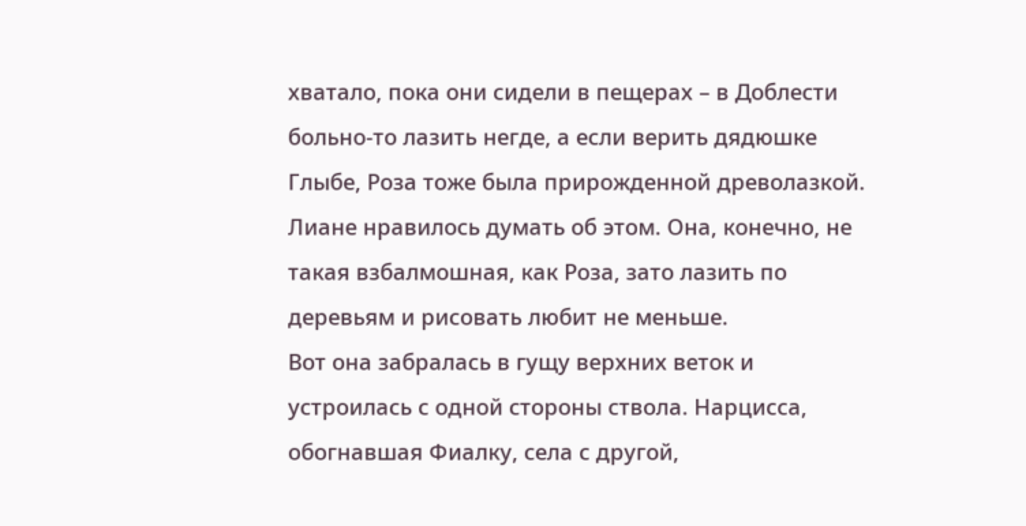хватало, пока они сидели в пещерах – в Доблести больно-то лазить негде, а если верить дядюшке Глыбе, Роза тоже была прирожденной древолазкой. Лиане нравилось думать об этом. Она, конечно, не такая взбалмошная, как Роза, зато лазить по деревьям и рисовать любит не меньше.
Вот она забралась в гущу верхних веток и устроилась с одной стороны ствола. Нарцисса, обогнавшая Фиалку, села с другой,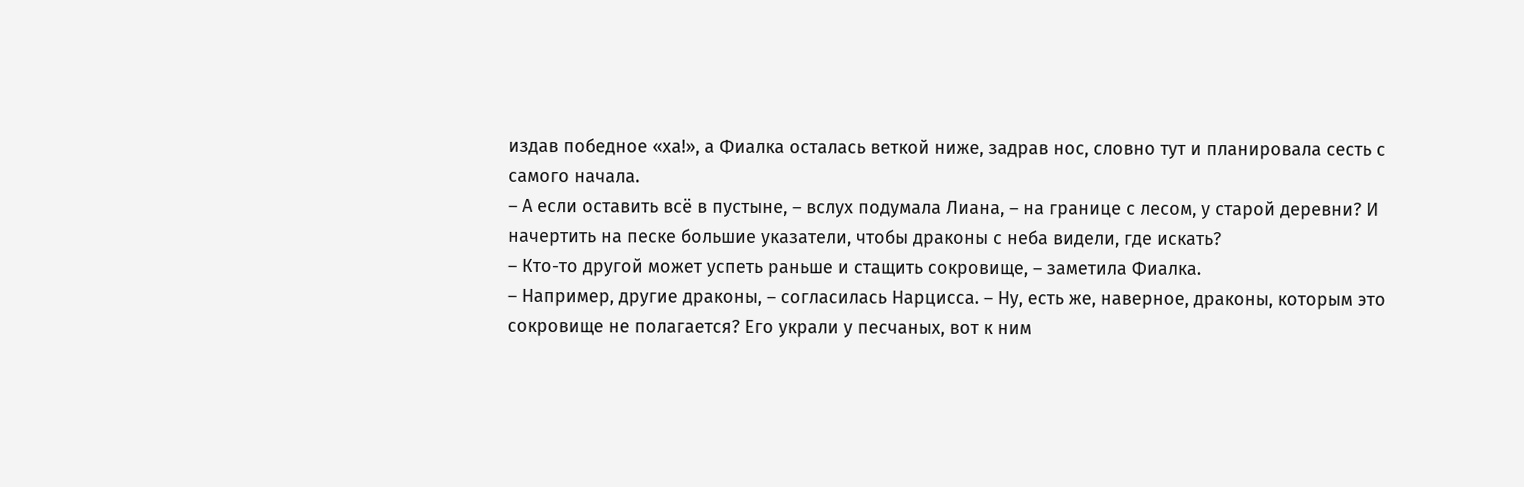издав победное «ха!», а Фиалка осталась веткой ниже, задрав нос, словно тут и планировала сесть с самого начала.
– А если оставить всё в пустыне, – вслух подумала Лиана, – на границе с лесом, у старой деревни? И начертить на песке большие указатели, чтобы драконы с неба видели, где искать?
– Кто-то другой может успеть раньше и стащить сокровище, – заметила Фиалка.
– Например, другие драконы, – согласилась Нарцисса. – Ну, есть же, наверное, драконы, которым это сокровище не полагается? Его украли у песчаных, вот к ним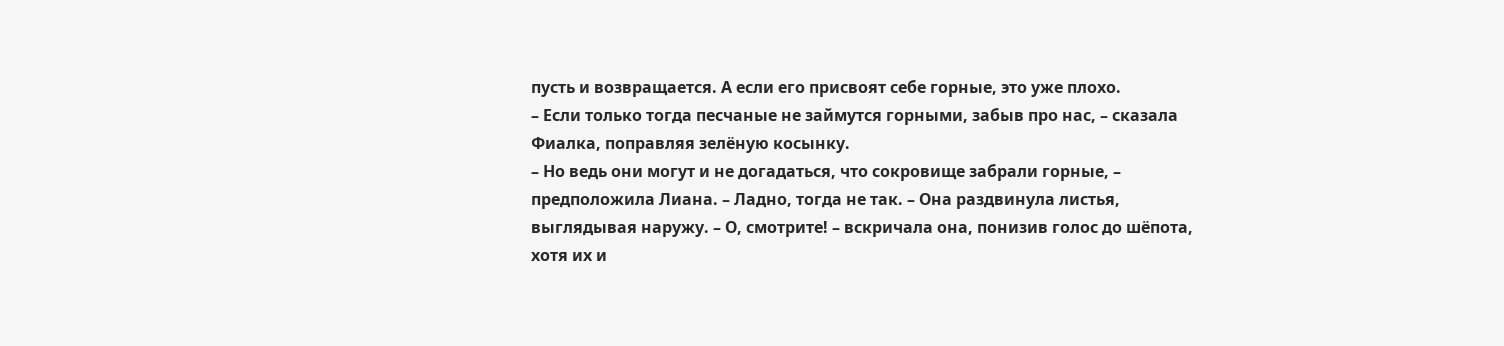пусть и возвращается. А если его присвоят себе горные, это уже плохо.
– Если только тогда песчаные не займутся горными, забыв про нас, – сказала Фиалка, поправляя зелёную косынку.
– Но ведь они могут и не догадаться, что сокровище забрали горные, – предположила Лиана. – Ладно, тогда не так. – Она раздвинула листья, выглядывая наружу. – О, смотрите! – вскричала она, понизив голос до шёпота, хотя их и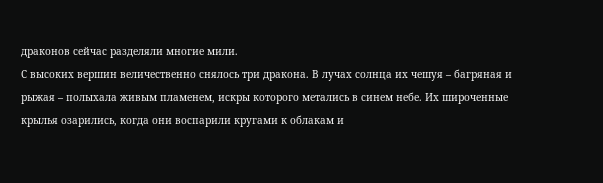драконов сейчас разделяли многие мили.
С высоких вершин величественно снялось три дракона. В лучах солнца их чешуя – багряная и рыжая – полыхала живым пламенем, искры которого метались в синем небе. Их широченные крылья озарились, когда они воспарили кругами к облакам и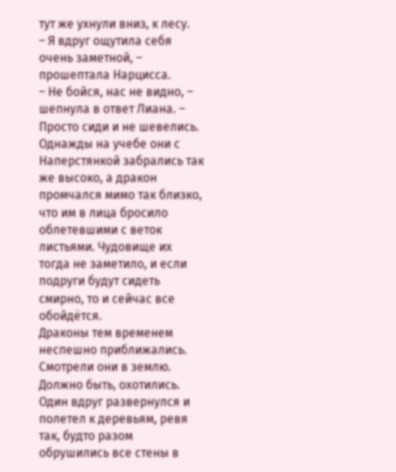тут же ухнули вниз, к лесу.
– Я вдруг ощутила себя очень заметной, – прошептала Нарцисса.
– Не бойся, нас не видно, – шепнула в ответ Лиана. – Просто сиди и не шевелись.
Однажды на учебе они с Наперстянкой забрались так же высоко, а дракон промчался мимо так близко, что им в лица бросило облетевшими с веток листьями. Чудовище их тогда не заметило, и если подруги будут сидеть смирно, то и сейчас все обойдётся.
Драконы тем временем неспешно приближались. Смотрели они в землю. Должно быть, охотились.
Один вдруг развернулся и полетел к деревьям, ревя так, будто разом обрушились все стены в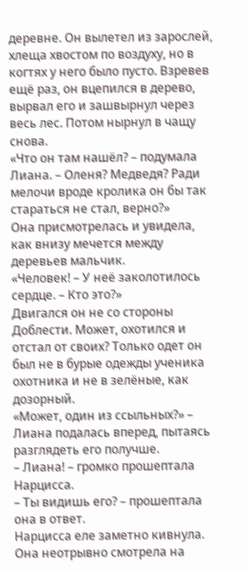деревне. Он вылетел из зарослей, хлеща хвостом по воздуху, но в когтях у него было пусто. Взревев ещё раз, он вцепился в дерево, вырвал его и зашвырнул через весь лес. Потом нырнул в чащу снова.
«Что он там нашёл? – подумала Лиана. – Оленя? Медведя? Ради мелочи вроде кролика он бы так стараться не стал, верно?»
Она присмотрелась и увидела, как внизу мечется между деревьев мальчик.
«Человек! – У неё заколотилось сердце. – Кто это?»
Двигался он не со стороны Доблести. Может, охотился и отстал от своих? Только одет он был не в бурые одежды ученика охотника и не в зелёные, как дозорный.
«Может, один из ссыльных?» – Лиана подалась вперед, пытаясь разглядеть его получше.
– Лиана! – громко прошептала Нарцисса.
– Ты видишь его? – прошептала она в ответ.
Нарцисса еле заметно кивнула. Она неотрывно смотрела на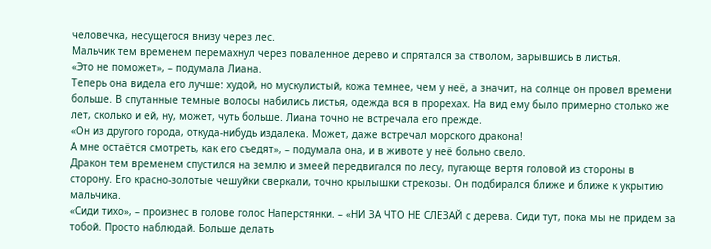человечка, несущегося внизу через лес.
Мальчик тем временем перемахнул через поваленное дерево и спрятался за стволом, зарывшись в листья.
«Это не поможет», – подумала Лиана.
Теперь она видела его лучше: худой, но мускулистый, кожа темнее, чем у неё, а значит, на солнце он провел времени больше. В спутанные темные волосы набились листья, одежда вся в прорехах. На вид ему было примерно столько же лет, сколько и ей, ну, может, чуть больше. Лиана точно не встречала его прежде.
«Он из другого города, откуда-нибудь издалека. Может, даже встречал морского дракона!
А мне остаётся смотреть, как его съедят», – подумала она, и в животе у неё больно свело.
Дракон тем временем спустился на землю и змеей передвигался по лесу, пугающе вертя головой из стороны в сторону. Его красно-золотые чешуйки сверкали, точно крылышки стрекозы. Он подбирался ближе и ближе к укрытию мальчика.
«Сиди тихо», – произнес в голове голос Наперстянки. – «НИ ЗА ЧТО НЕ СЛЕЗАЙ с дерева. Сиди тут, пока мы не придем за тобой. Просто наблюдай. Больше делать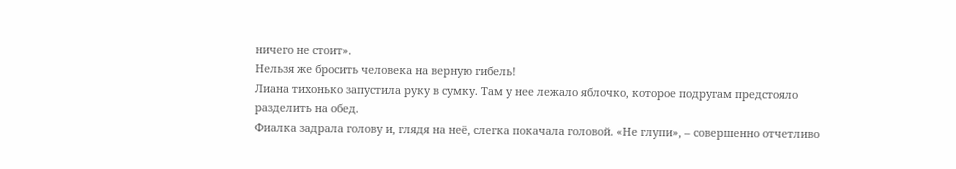ничего не стоит».
Нельзя же бросить человека на верную гибель!
Лиана тихонько запустила руку в сумку. Там у нее лежало яблочко, которое подругам предстояло разделить на обед.
Фиалка задрала голову и, глядя на неё, слегка покачала головой. «Не глупи», – совершенно отчетливо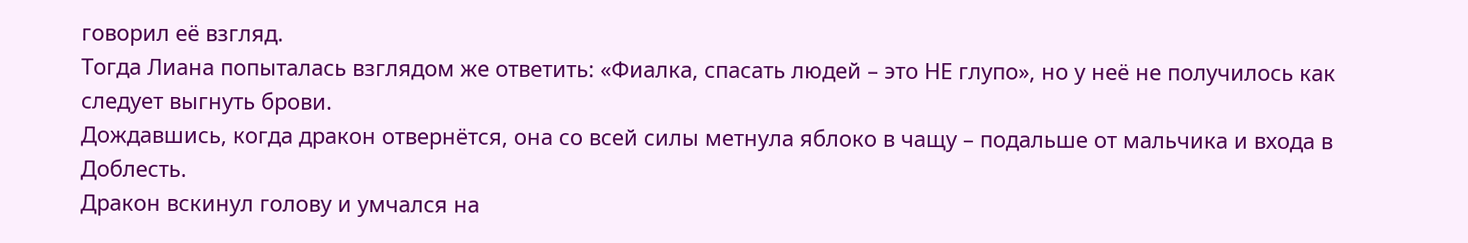говорил её взгляд.
Тогда Лиана попыталась взглядом же ответить: «Фиалка, спасать людей – это НЕ глупо», но у неё не получилось как следует выгнуть брови.
Дождавшись, когда дракон отвернётся, она со всей силы метнула яблоко в чащу – подальше от мальчика и входа в Доблесть.
Дракон вскинул голову и умчался на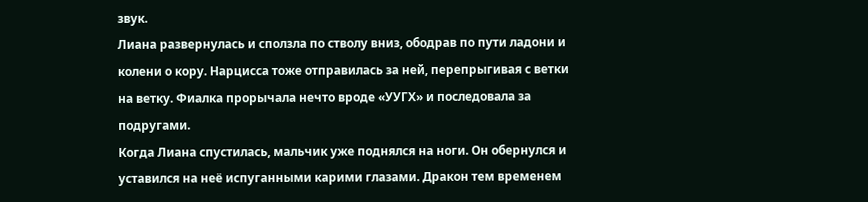звук.
Лиана развернулась и сползла по стволу вниз, ободрав по пути ладони и колени о кору. Нарцисса тоже отправилась за ней, перепрыгивая с ветки на ветку. Фиалка прорычала нечто вроде «УУГХ» и последовала за подругами.
Когда Лиана спустилась, мальчик уже поднялся на ноги. Он обернулся и уставился на неё испуганными карими глазами. Дракон тем временем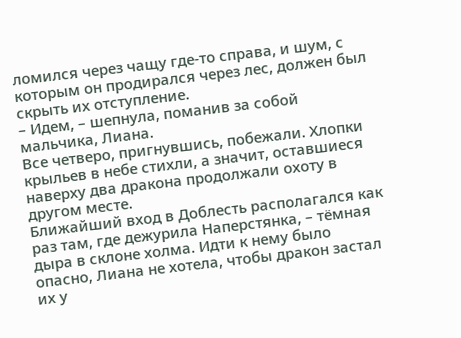ломился через чащу где-то справа, и шум, с которым он продирался через лес, должен был скрыть их отступление.
– Идем, – шепнула, поманив за собой мальчика, Лиана.
Все четверо, пригнувшись, побежали. Хлопки крыльев в небе стихли, а значит, оставшиеся наверху два дракона продолжали охоту в другом месте.
Ближайший вход в Доблесть располагался как раз там, где дежурила Наперстянка, – тёмная дыра в склоне холма. Идти к нему было опасно, Лиана не хотела, чтобы дракон застал их у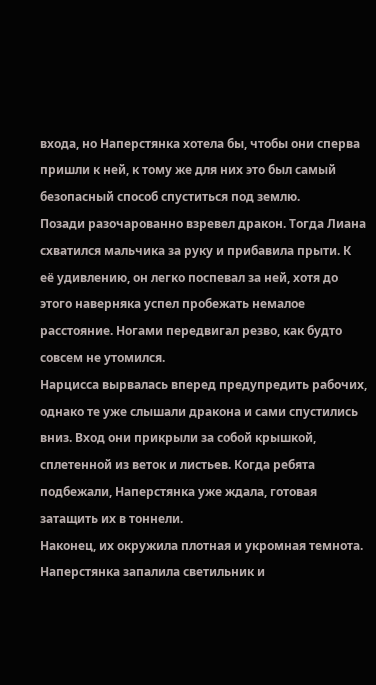входа, но Наперстянка хотела бы, чтобы они сперва пришли к ней, к тому же для них это был самый безопасный способ спуститься под землю.
Позади разочарованно взревел дракон. Тогда Лиана схватился мальчика за руку и прибавила прыти. К её удивлению, он легко поспевал за ней, хотя до этого наверняка успел пробежать немалое расстояние. Ногами передвигал резво, как будто совсем не утомился.
Нарцисса вырвалась вперед предупредить рабочих, однако те уже слышали дракона и сами спустились вниз. Вход они прикрыли за собой крышкой, сплетенной из веток и листьев. Когда ребята подбежали, Наперстянка уже ждала, готовая затащить их в тоннели.
Наконец, их окружила плотная и укромная темнота. Наперстянка запалила светильник и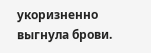укоризненно выгнула брови.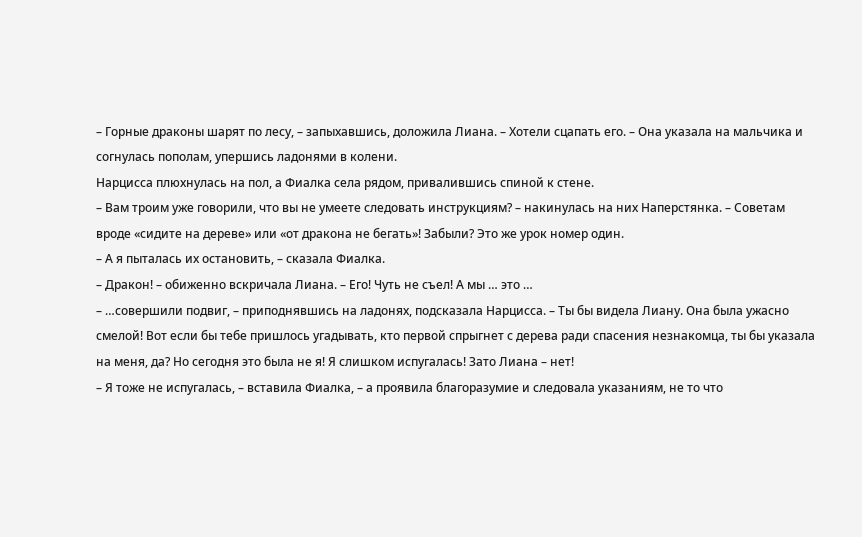– Горные драконы шарят по лесу, – запыхавшись, доложила Лиана. – Хотели сцапать его. – Она указала на мальчика и согнулась пополам, упершись ладонями в колени.
Нарцисса плюхнулась на пол, а Фиалка села рядом, привалившись спиной к стене.
– Вам троим уже говорили, что вы не умеете следовать инструкциям? – накинулась на них Наперстянка. – Советам вроде «сидите на дереве» или «от дракона не бегать»! Забыли? Это же урок номер один.
– А я пыталась их остановить, – сказала Фиалка.
– Дракон! – обиженно вскричала Лиана. – Его! Чуть не съел! А мы … это …
– …совершили подвиг, – приподнявшись на ладонях, подсказала Нарцисса. – Ты бы видела Лиану. Она была ужасно смелой! Вот если бы тебе пришлось угадывать, кто первой спрыгнет с дерева ради спасения незнакомца, ты бы указала на меня, да? Но сегодня это была не я! Я слишком испугалась! Зато Лиана – нет!
– Я тоже не испугалась, – вставила Фиалка, – а проявила благоразумие и следовала указаниям, не то что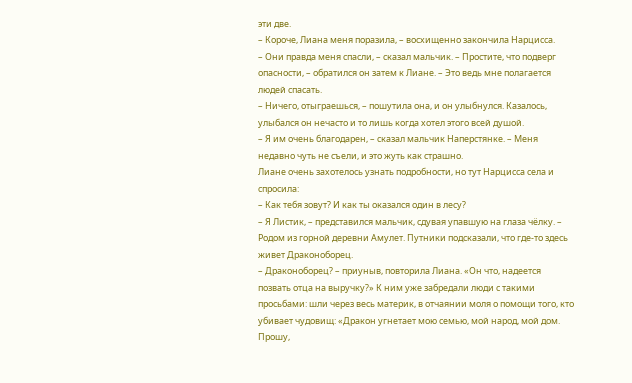эти две.
– Короче, Лиана меня поразила, – восхищенно закончила Нарцисса.
– Они правда меня спасли, – сказал мальчик. – Простите, что подверг опасности, – обратился он затем к Лиане. – Это ведь мне полагается людей спасать.
– Ничего, отыграешься, – пошутила она, и он улыбнулся. Казалось, улыбался он нечасто и то лишь когда хотел этого всей душой.
– Я им очень благодарен, – сказал мальчик Наперстянке. – Меня недавно чуть не съели, и это жуть как страшно.
Лиане очень захотелось узнать подробности, но тут Нарцисса села и спросила:
– Как тебя зовут? И как ты оказался один в лесу?
– Я Листик, – представился мальчик, сдувая упавшую на глаза чёлку. – Родом из горной деревни Амулет. Путники подсказали, что где-то здесь живет Драконоборец.
– Драконоборец? – приуныв, повторила Лиана. «Он что, надеется позвать отца на выручку?» К ним уже забредали люди с такими просьбами: шли через весь материк, в отчаянии моля о помощи того, кто убивает чудовищ: «Дракон угнетает мою семью, мой народ, мой дом. Прошу,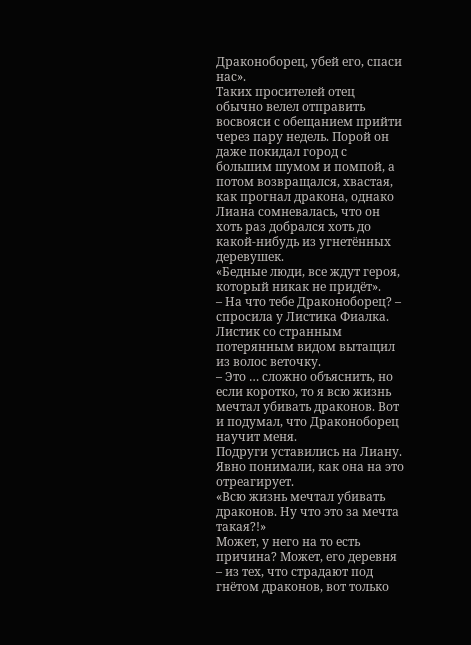Драконоборец, убей его, спаси нас».
Таких просителей отец обычно велел отправить восвояси с обещанием прийти через пару недель. Порой он даже покидал город с большим шумом и помпой, а потом возвращался, хвастая, как прогнал дракона, однако Лиана сомневалась, что он хоть раз добрался хоть до какой-нибудь из угнетённых деревушек.
«Бедные люди, все ждут героя, который никак не придёт».
– На что тебе Драконоборец? – спросила у Листика Фиалка.
Листик со странным потерянным видом вытащил из волос веточку.
– Это … сложно объяснить, но если коротко, то я всю жизнь мечтал убивать драконов. Вот и подумал, что Драконоборец научит меня.
Подруги уставились на Лиану. Явно понимали, как она на это отреагирует.
«Всю жизнь мечтал убивать драконов. Ну что это за мечта такая?!»
Может, у него на то есть причина? Может, его деревня – из тех, что страдают под гнётом драконов, вот только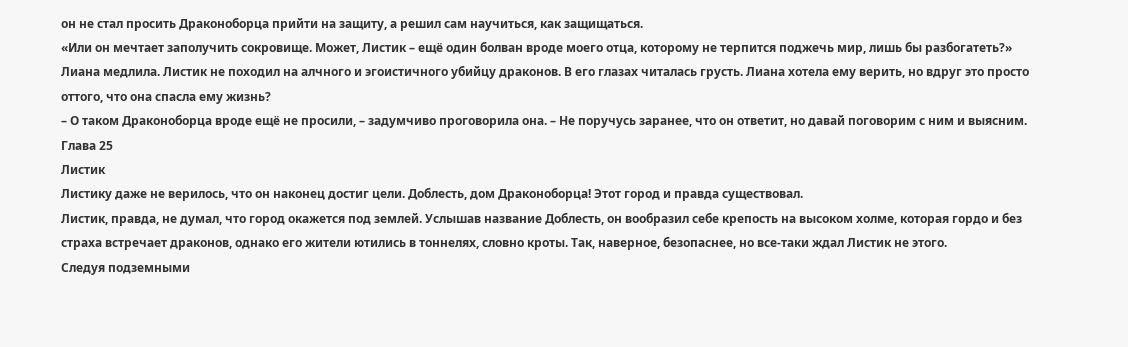он не стал просить Драконоборца прийти на защиту, а решил сам научиться, как защищаться.
«Или он мечтает заполучить сокровище. Может, Листик – ещё один болван вроде моего отца, которому не терпится поджечь мир, лишь бы разбогатеть?»
Лиана медлила. Листик не походил на алчного и эгоистичного убийцу драконов. В его глазах читалась грусть. Лиана хотела ему верить, но вдруг это просто оттого, что она спасла ему жизнь?
– О таком Драконоборца вроде ещё не просили, – задумчиво проговорила она. – Не поручусь заранее, что он ответит, но давай поговорим с ним и выясним.
Глава 25
Листик
Листику даже не верилось, что он наконец достиг цели. Доблесть, дом Драконоборца! Этот город и правда существовал.
Листик, правда, не думал, что город окажется под землей. Услышав название Доблесть, он вообразил себе крепость на высоком холме, которая гордо и без страха встречает драконов, однако его жители ютились в тоннелях, словно кроты. Так, наверное, безопаснее, но все-таки ждал Листик не этого.
Следуя подземными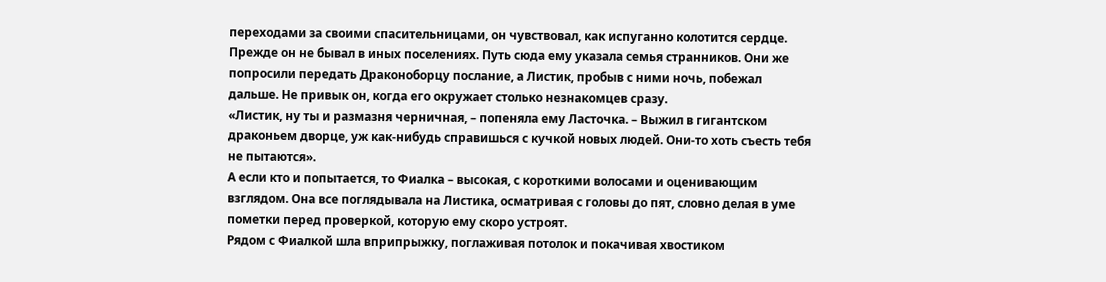переходами за своими спасительницами, он чувствовал, как испуганно колотится сердце. Прежде он не бывал в иных поселениях. Путь сюда ему указала семья странников. Они же попросили передать Драконоборцу послание, а Листик, пробыв с ними ночь, побежал дальше. Не привык он, когда его окружает столько незнакомцев сразу.
«Листик, ну ты и размазня черничная, – попеняла ему Ласточка. – Выжил в гигантском драконьем дворце, уж как-нибудь справишься с кучкой новых людей. Они-то хоть съесть тебя не пытаются».
А если кто и попытается, то Фиалка – высокая, с короткими волосами и оценивающим взглядом. Она все поглядывала на Листика, осматривая с головы до пят, словно делая в уме пометки перед проверкой, которую ему скоро устроят.
Рядом с Фиалкой шла вприпрыжку, поглаживая потолок и покачивая хвостиком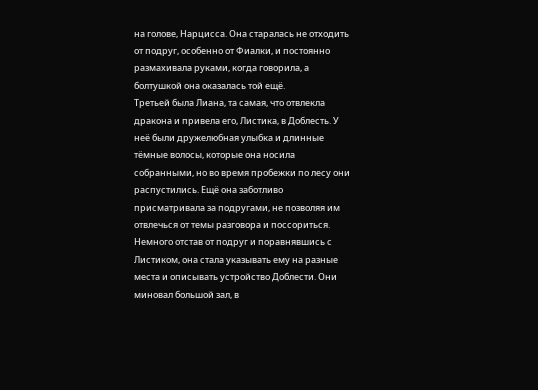на голове, Нарцисса. Она старалась не отходить от подруг, особенно от Фиалки, и постоянно размахивала руками, когда говорила, а болтушкой она оказалась той ещё.
Третьей была Лиана, та самая, что отвлекла дракона и привела его, Листика, в Доблесть. У неё были дружелюбная улыбка и длинные тёмные волосы, которые она носила собранными, но во время пробежки по лесу они распустились. Ещё она заботливо присматривала за подругами, не позволяя им отвлечься от темы разговора и поссориться.
Немного отстав от подруг и поравнявшись с Листиком, она стала указывать ему на разные места и описывать устройство Доблести. Они миновал большой зал, в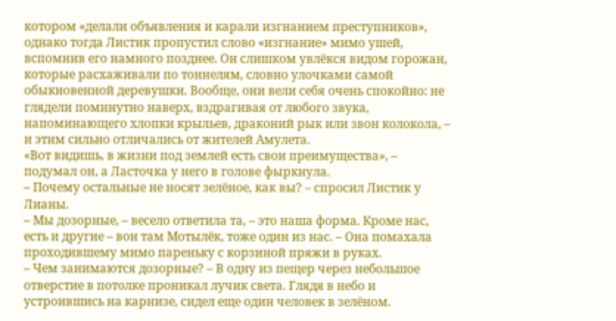котором «делали объявления и карали изгнанием преступников», однако тогда Листик пропустил слово «изгнание» мимо ушей, вспомнив его намного позднее. Он слишком увлёкся видом горожан, которые расхаживали по тоннелям, словно улочками самой обыкновенной деревушки. Вообще, они вели себя очень спокойно: не глядели поминутно наверх, вздрагивая от любого звука, напоминающего хлопки крыльев, драконий рык или звон колокола, – и этим сильно отличались от жителей Амулета.
«Вот видишь, в жизни под землей есть свои преимущества», – подумал он, а Ласточка у него в голове фыркнула.
– Почему остальные не носят зелёное, как вы? – спросил Листик у Лианы.
– Мы дозорные, – весело ответила та, – это наша форма. Кроме нас, есть и другие – вон там Мотылёк, тоже один из нас. – Она помахала проходившему мимо пареньку с корзиной пряжи в руках.
– Чем занимаются дозорные? – В одну из пещер через небольшое отверстие в потолке проникал лучик света. Глядя в небо и устроившись на карнизе, сидел еще один человек в зелёном.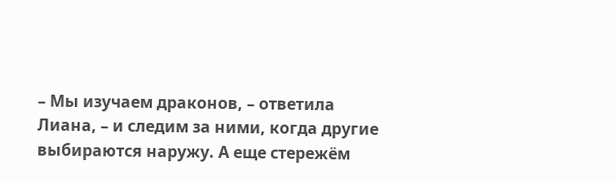– Мы изучаем драконов, – ответила Лиана, – и следим за ними, когда другие выбираются наружу. А еще стережём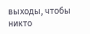выходы, чтобы никто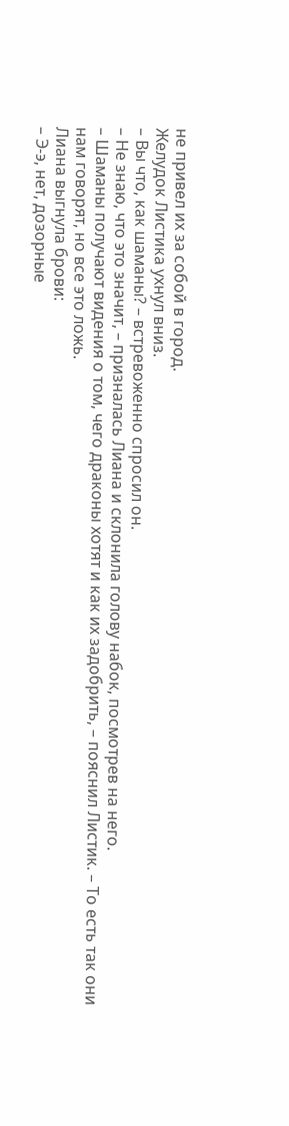не привел их за собой в город.
Желудок Листика ухнул вниз.
– Вы что, как шаманы? – встревоженно спросил он.
– Не знаю, что это значит, – призналась Лиана и склонила голову набок, посмотрев на него.
– Шаманы получают видения о том, чего драконы хотят и как их задобрить, – пояснил Листик. – То есть так они нам говорят, но все это ложь.
Лиана выгнула брови:
– Э-э, нет, дозорные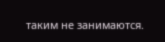таким не занимаются.